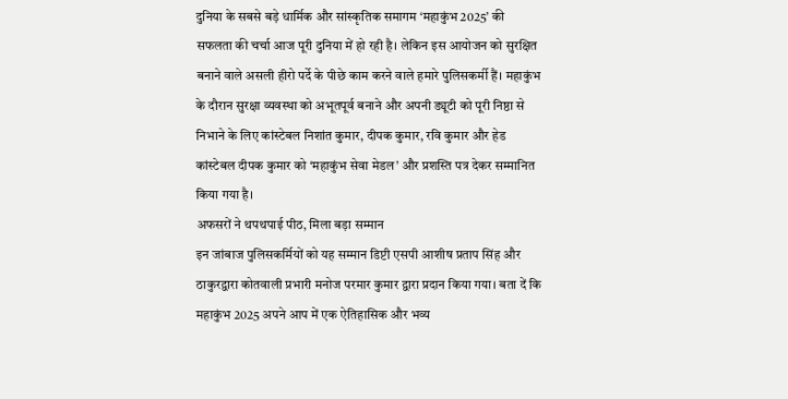दुनिया के सबसे बड़े धार्मिक और सांस्कृतिक समागम ‘महाकुंभ 2025’ की सफलता की चर्चा आज पूरी दुनिया में हो रही है। लेकिन इस आयोजन को सुरक्षित बनाने वाले असली हीरो पर्दे के पीछे काम करने वाले हमारे पुलिसकर्मी हैं। महाकुंभ के दौरान सुरक्षा व्यवस्था को अभूतपूर्व बनाने और अपनी ड्यूटी को पूरी निष्ठा से निभाने के लिए कांस्टेबल निशांत कुमार, दीपक कुमार, रवि कुमार और हेड कांस्टेबल दीपक कुमार को ‘महाकुंभ सेवा मेडल’ और प्रशस्ति पत्र देकर सम्मानित किया गया है।
अफसरों ने थपथपाई पीठ, मिला बड़ा सम्मान
इन जांबाज पुलिसकर्मियों को यह सम्मान डिप्टी एसपी आशीष प्रताप सिंह और ठाकुरद्वारा कोतवाली प्रभारी मनोज परमार कुमार द्वारा प्रदान किया गया। बता दें कि महाकुंभ 2025 अपने आप में एक ऐतिहासिक और भव्य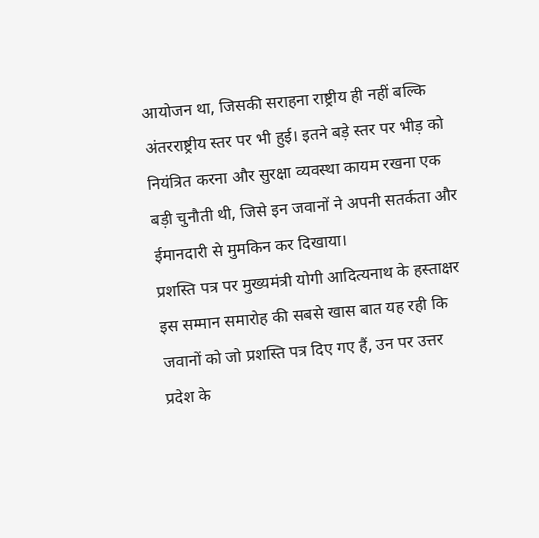आयोजन था, जिसकी सराहना राष्ट्रीय ही नहीं बल्कि अंतरराष्ट्रीय स्तर पर भी हुई। इतने बड़े स्तर पर भीड़ को नियंत्रित करना और सुरक्षा व्यवस्था कायम रखना एक बड़ी चुनौती थी, जिसे इन जवानों ने अपनी सतर्कता और ईमानदारी से मुमकिन कर दिखाया।
प्रशस्ति पत्र पर मुख्यमंत्री योगी आदित्यनाथ के हस्ताक्षर
इस सम्मान समारोह की सबसे खास बात यह रही कि जवानों को जो प्रशस्ति पत्र दिए गए हैं, उन पर उत्तर प्रदेश के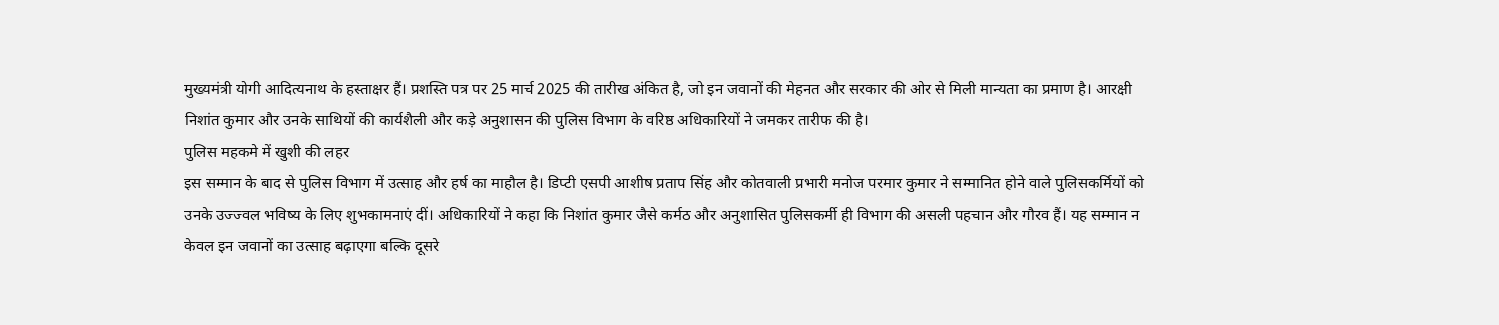मुख्यमंत्री योगी आदित्यनाथ के हस्ताक्षर हैं। प्रशस्ति पत्र पर 25 मार्च 2025 की तारीख अंकित है, जो इन जवानों की मेहनत और सरकार की ओर से मिली मान्यता का प्रमाण है। आरक्षी निशांत कुमार और उनके साथियों की कार्यशैली और कड़े अनुशासन की पुलिस विभाग के वरिष्ठ अधिकारियों ने जमकर तारीफ की है।
पुलिस महकमे में खुशी की लहर
इस सम्मान के बाद से पुलिस विभाग में उत्साह और हर्ष का माहौल है। डिप्टी एसपी आशीष प्रताप सिंह और कोतवाली प्रभारी मनोज परमार कुमार ने सम्मानित होने वाले पुलिसकर्मियों को उनके उज्ज्वल भविष्य के लिए शुभकामनाएं दीं। अधिकारियों ने कहा कि निशांत कुमार जैसे कर्मठ और अनुशासित पुलिसकर्मी ही विभाग की असली पहचान और गौरव हैं। यह सम्मान न केवल इन जवानों का उत्साह बढ़ाएगा बल्कि दूसरे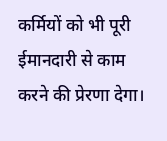कर्मियों को भी पूरी ईमानदारी से काम करने की प्रेरणा देगा।